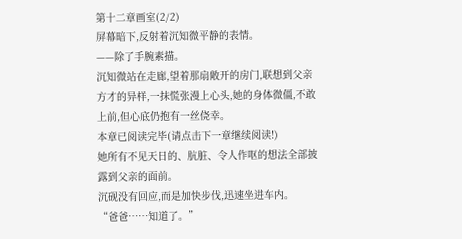第十二章画室(2/2)
屏幕暗下,反射着沉知微平静的表情。
——除了手腕素描。
沉知微站在走廊,望着那扇敞开的房门,联想到父亲方才的异样,一抹慌张漫上心头,她的身体微僵,不敢上前,但心底仍抱有一丝侥幸。
本章已阅读完毕(请点击下一章继续阅读!)
她所有不见天日的、肮脏、令人作呕的想法全部披露到父亲的面前。
沉砚没有回应,而是加快步伐,迅速坐进车内。
“爸爸……知道了。”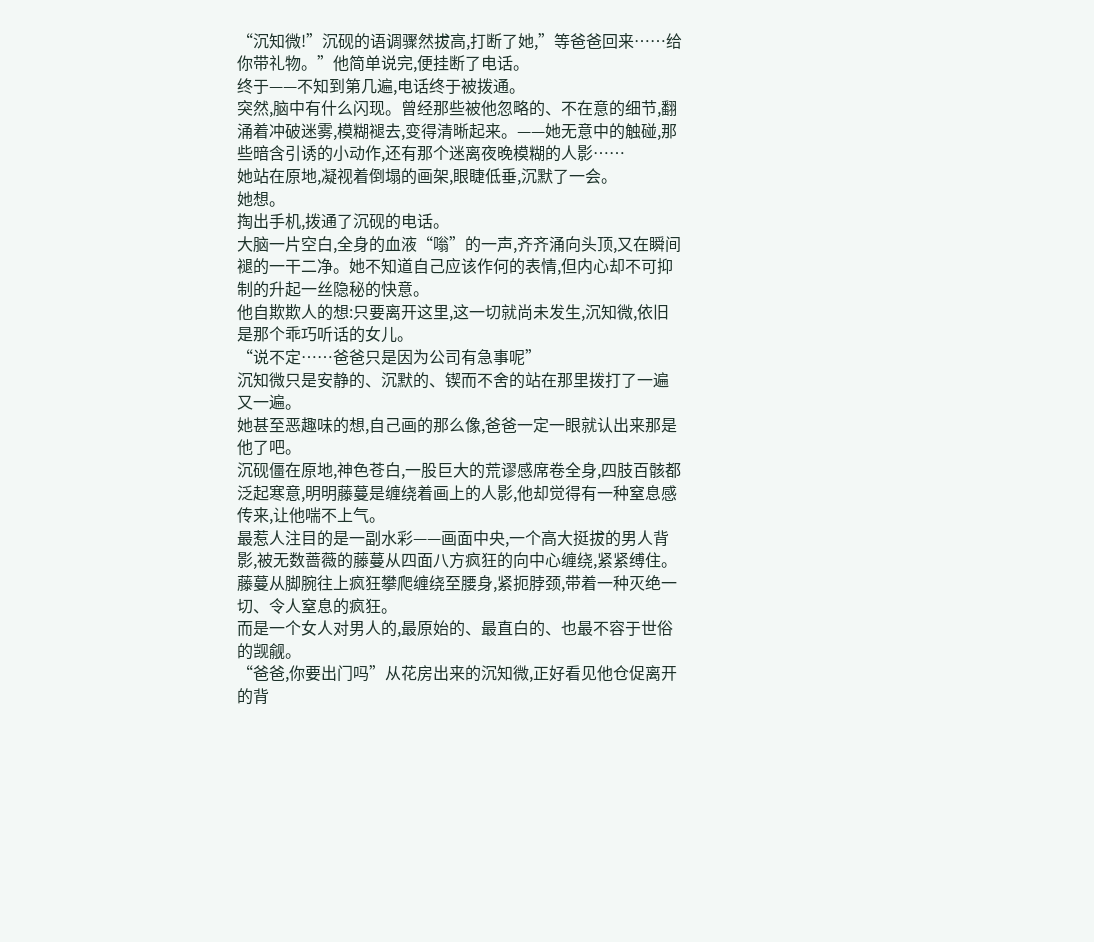“沉知微!”沉砚的语调骤然拔高,打断了她,”等爸爸回来……给你带礼物。”他简单说完,便挂断了电话。
终于——不知到第几遍,电话终于被拨通。
突然,脑中有什么闪现。曾经那些被他忽略的、不在意的细节,翻涌着冲破迷雾,模糊褪去,变得清晰起来。——她无意中的触碰,那些暗含引诱的小动作,还有那个迷离夜晚模糊的人影……
她站在原地,凝视着倒塌的画架,眼睫低垂,沉默了一会。
她想。
掏出手机,拨通了沉砚的电话。
大脑一片空白,全身的血液“嗡”的一声,齐齐涌向头顶,又在瞬间褪的一干二净。她不知道自己应该作何的表情,但内心却不可抑制的升起一丝隐秘的快意。
他自欺欺人的想:只要离开这里,这一切就尚未发生,沉知微,依旧是那个乖巧听话的女儿。
“说不定……爸爸只是因为公司有急事呢”
沉知微只是安静的、沉默的、锲而不舍的站在那里拨打了一遍又一遍。
她甚至恶趣味的想,自己画的那么像,爸爸一定一眼就认出来那是他了吧。
沉砚僵在原地,神色苍白,一股巨大的荒谬感席卷全身,四肢百骸都泛起寒意,明明藤蔓是缠绕着画上的人影,他却觉得有一种窒息感传来,让他喘不上气。
最惹人注目的是一副水彩——画面中央,一个高大挺拔的男人背影,被无数蔷薇的藤蔓从四面八方疯狂的向中心缠绕,紧紧缚住。藤蔓从脚腕往上疯狂攀爬缠绕至腰身,紧扼脖颈,带着一种灭绝一切、令人窒息的疯狂。
而是一个女人对男人的,最原始的、最直白的、也最不容于世俗的觊觎。
“爸爸,你要出门吗”从花房出来的沉知微,正好看见他仓促离开的背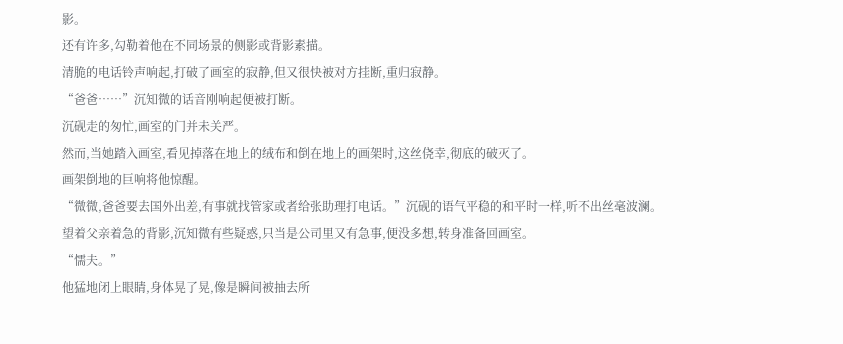影。
还有许多,勾勒着他在不同场景的侧影或背影素描。
清脆的电话铃声响起,打破了画室的寂静,但又很快被对方挂断,重归寂静。
“爸爸……”沉知微的话音刚响起便被打断。
沉砚走的匆忙,画室的门并未关严。
然而,当她踏入画室,看见掉落在地上的绒布和倒在地上的画架时,这丝侥幸,彻底的破灭了。
画架倒地的巨响将他惊醒。
“微微,爸爸要去国外出差,有事就找管家或者给张助理打电话。”沉砚的语气平稳的和平时一样,听不出丝毫波澜。
望着父亲着急的背影,沉知微有些疑惑,只当是公司里又有急事,便没多想,转身准备回画室。
“懦夫。”
他猛地闭上眼睛,身体晃了晃,像是瞬间被抽去所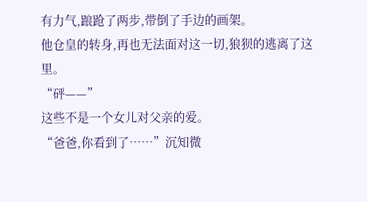有力气,踉跄了两步,带倒了手边的画架。
他仓皇的转身,再也无法面对这一切,狼狈的逃离了这里。
“砰——”
这些不是一个女儿对父亲的爱。
“爸爸,你看到了……”沉知微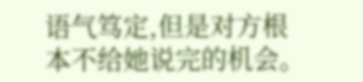语气笃定,但是对方根本不给她说完的机会。